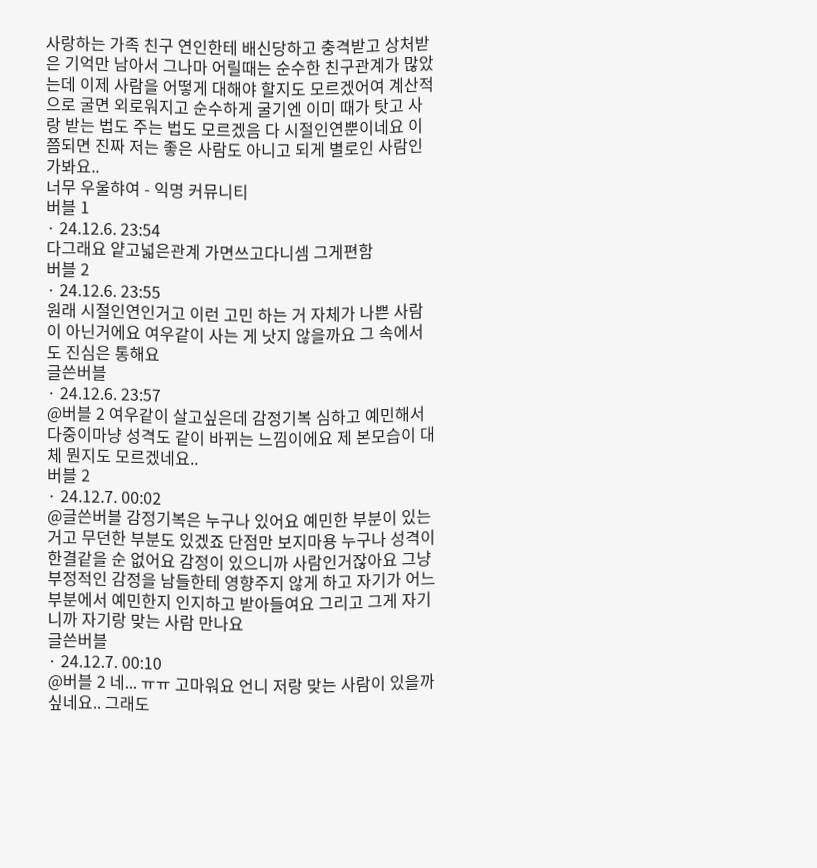사랑하는 가족 친구 연인한테 배신당하고 충격받고 상처받은 기억만 남아서 그나마 어릴때는 순수한 친구관계가 많았는데 이제 사람을 어떻게 대해야 할지도 모르겠어여 계산적으로 굴면 외로워지고 순수하게 굴기엔 이미 때가 탓고 사랑 받는 법도 주는 법도 모르겠음 다 시절인연뿐이네요 이쯤되면 진짜 저는 좋은 사람도 아니고 되게 별로인 사람인가봐요..
너무 우울햐여 - 익명 커뮤니티
버블 1
· 24.12.6. 23:54
다그래요 얕고넓은관계 가면쓰고다니셈 그게편함
버블 2
· 24.12.6. 23:55
원래 시절인연인거고 이런 고민 하는 거 자체가 나쁜 사람이 아닌거에요 여우같이 사는 게 낫지 않을까요 그 속에서도 진심은 통해요
글쓴버블
· 24.12.6. 23:57
@버블 2 여우같이 살고싶은데 감정기복 심하고 예민해서 다중이마냥 성격도 같이 바뀌는 느낌이에요 제 본모습이 대체 뭔지도 모르겠네요..
버블 2
· 24.12.7. 00:02
@글쓴버블 감정기복은 누구나 있어요 예민한 부분이 있는거고 무던한 부분도 있겠죠 단점만 보지마용 누구나 성격이 한결같을 순 없어요 감정이 있으니까 사람인거잖아요 그냥 부정적인 감정을 남들한테 영향주지 않게 하고 자기가 어느 부분에서 예민한지 인지하고 받아들여요 그리고 그게 자기니까 자기랑 맞는 사람 만나요
글쓴버블
· 24.12.7. 00:10
@버블 2 네... ㅠㅠ 고마워요 언니 저랑 맞는 사람이 있을까 싶네요.. 그래도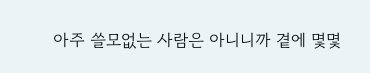아주 쓸모없는 사람은 아니니까 곁에 몇몇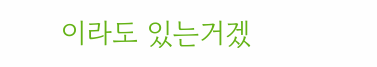이라도 있는거겠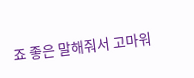죠 좋은 말해줘서 고마워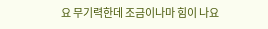요 무기력한데 조금이나마 힘이 나요